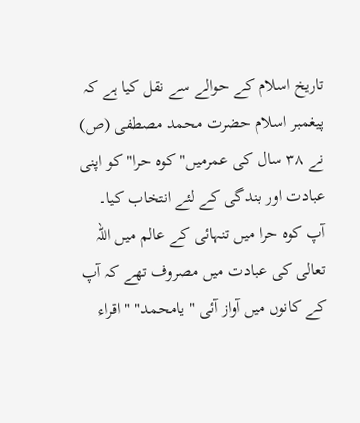تاریخ اسلام کے حوالے سے نقل کیا ہے کہ پیغمبر اسلام حضرت محمد مصطفی (ص) نے ۳۸ سال کی عمرمیں" کوہ حرا" کو اپنی عبادت اور بندگی کے لئے انتخاب کیا۔ آپ کوہ حرا میں تنہائی کے عالم میں اللہ تعالی کی عبادت میں مصروف تھے کہ آپ کے کانوں میں آواز آئی " یامحمد" " اقراء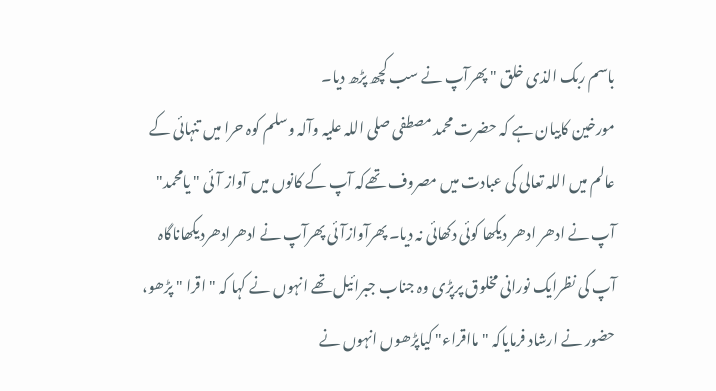باسم ربک الذی خلق " پھرآپ نے سب کچھ پڑھ دیا۔
مورخین کابیان ہے کہ حضرت محمد مصطفی صلی اللہ علیہ وآلہ وسلم کوہ حرا میں تنہائی کے عالم میں اللہ تعالی کی عبادت میں مصروف تھےکہ آپ کے کانوں میں آواز آئی " یامحمد" آپ نے ادھر ادھر دیکھا کوئی دکھائی نہ دیا۔ پھرآوازآئی پھرآپ نے ادھرادھردیکھاناگاہ آپ کی نظرایک نورانی مخلوق پرپڑی وہ جناب جبرائیل تھے انہوں نے کہا کہ " اقرا " پڑھو، حضور نے ارشاد فرمایاکہ " مااقراء" کیاپڑھوں انہوں نے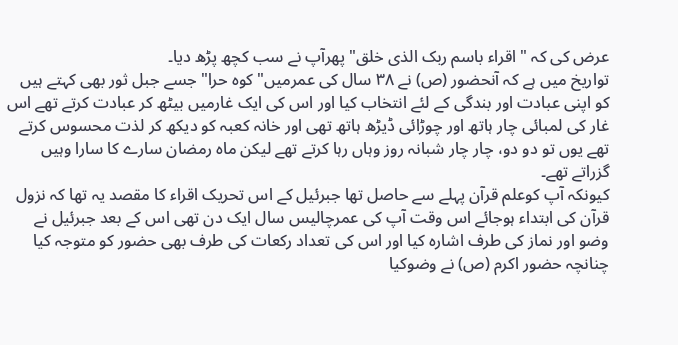عرض کی کہ " اقراء باسم ربک الذی خلق" پھرآپ نے سب کچھ پڑھ دیا۔
تواریخ میں ہے کہ آنحضور (ص) نے ۳۸ سال کی عمرمیں" کوہ حرا" جسے جبل ثور بھی کہتے ہیں کو اپنی عبادت اور بندگی کے لئے انتخاب کیا اور اس کی ایک غارمیں بیٹھ کر عبادت کرتے تھے اس غار کی لمبائی چار ہاتھ اور چوڑائی ڈیڑھ ہاتھ تھی اور خانہ کعبہ کو دیکھ کر لذت محسوس کرتے تھے یوں تو دو دو، چار چار شبانہ روز وہاں رہا کرتے تھے لیکن ماہ رمضان سارے کا سارا وہیں گزراتے تھے۔
کیونکہ آپ کوعلم قرآن پہلے سے حاصل تھا جبرئیل کے اس تحریک اقراء کا مقصد یہ تھا کہ نزول قرآن کی ابتداء ہوجائے اس وقت آپ کی عمرچالیس سال ایک دن تھی اس کے بعد جبرئیل نے وضو اور نماز کی طرف اشارہ کیا اور اس کی تعداد رکعات کی طرف بھی حضور کو متوجہ کیا چنانچہ حضور اکرم (ص) نے وضوکیا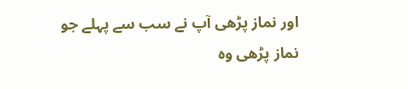اور نماز پڑھی آپ نے سب سے پہلے جو نماز پڑھی وہ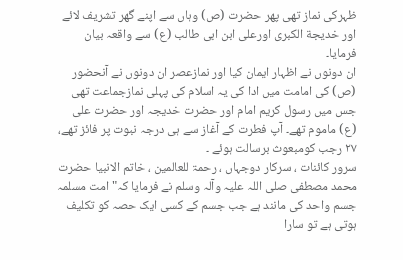ظہرکی نماز تھی پھر حضرت (ص) وہاں سے اپنے گھر تشریف لائے اور خدیجة الکبری اورعلی ابن ابی طالب (ع) سے واقعہ بیان فرمایا۔
ان دونوں نے اظہار ایمان کیا اور نمازعصر ان دونوں نے آنحضور (ص) کی امامت میں ادا کی یہ اسلام کی پہلی نمازجماعت تھی جس میں رسول کریم امام اور حضرت خدیجہ اور حضرت علی (ع) ماموم تھے۔ آپ فطرت کے آغاز سے ہی درجہ نبوت پر فائز تھے، ۲۷ رجب کومبعوث برسالت ہوئے ۔
سرور کائنات ، سرکار دوجہاں ، رحمۃ للعالمین ، خاتم الانبیا حضرت محمد مصطفی صلی اللہ علیہ وآلہ وسلم نے فرمایا کہ" امت مسلمہ جسم واحد کی مانند ہے جب جسم کے کسی ایک حصہ کو تکلیف ہوتی ہے تو سارا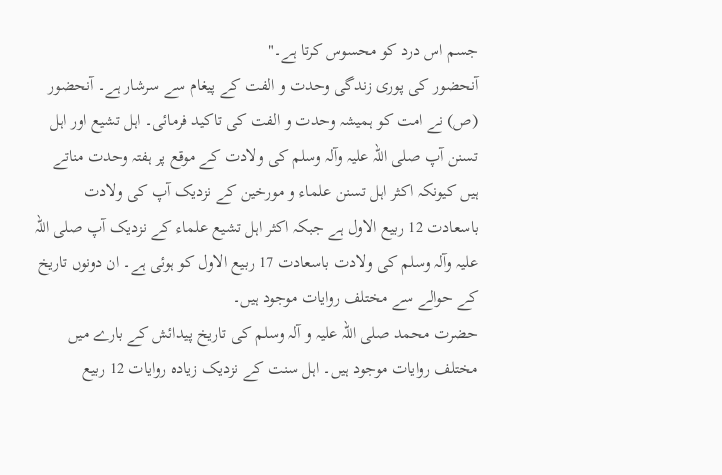جسم اس درد کو محسوس کرتا ہے۔"
آنحضور کی پوری زندگی وحدت و الفت کے پیغام سے سرشار ہے۔ آنحضور (ص) نے امت کو ہمیشہ وحدت و الفت کی تاکید فرمائی۔ اہل تشیع اور اہل تسنن آپ صلی اللہ علیہ وآلہ وسلم کی ولادت کے موقع پر ہفتہ وحدت مناتے ہیں کیونکہ اکثر اہل تسنن علماء و مورخین کے نزدیک آپ کی ولادت باسعادت 12 ربیع الاول ہے جبکہ اکثر اہل تشیع علماء کے نزدیک آپ صلی اللہ علیہ وآلہ وسلم کی ولادت باسعادت 17 ربیع الاول کو ہوئی ہے۔ ان دونوں تاریخ کے حوالے سے مختلف روایات موجود ہیں۔
حضرت محمد صلی اللہ علیہ و آلہ وسلم کی تاریخ پیدائش کے بارے میں مختلف روایات موجود ہیں۔ اہل سنت کے نزدیک زیادہ روایات 12 ربیع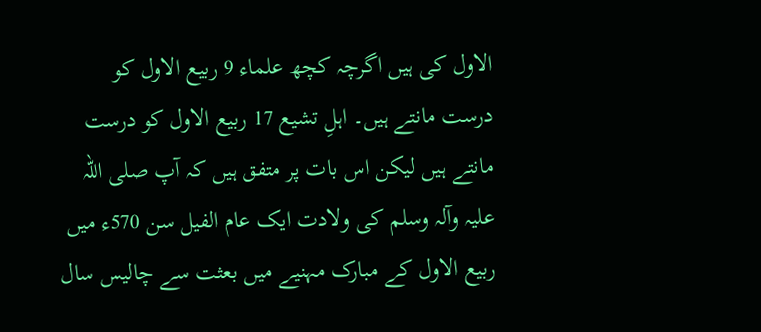الاول کی ہیں اگرچہ کچھ علماء 9 ربیع الاول کو درست مانتے ہیں۔ اہلِ تشیع 17 ربیع الاول کو درست مانتے ہیں لیکن اس بات پر متفق ہیں کہ آپ صلی اللہ علیہ وآلہ وسلم کی ولادت ایک عام الفیل سن 570ء میں ربیع الاول کے مبارک مہنیے میں بعثت سے چالیس سال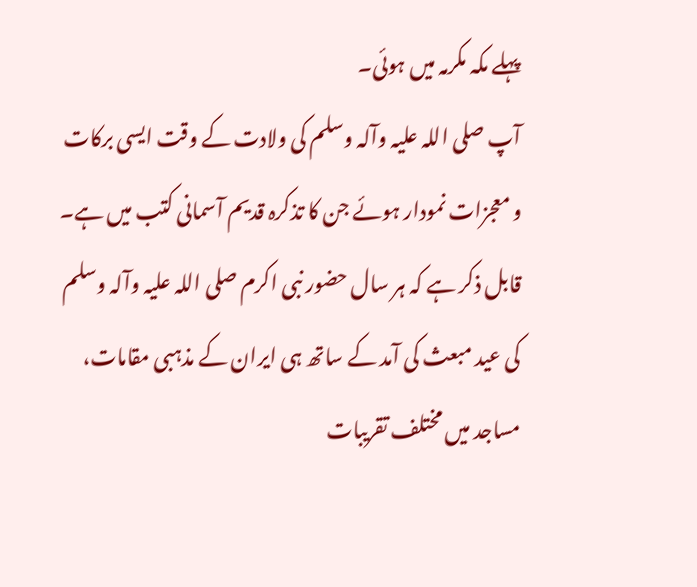پہلے مکہ مکرمہ میں ہوئی۔
آپ صلی اللہ علیہ وآلہ وسلم کی ولادت کے وقت ایسی برکات و معجزات نمودار ہوئے جن کا تذکرہ قدیم آسمانی کتب میں ہے۔
قابل ذکر ہے کہ ہر سال حضور نبی اکرم صلی اللہ علیہ وآلہ وسلم کی عید مبعث کی آمد کے ساتھ ہی ایران کے مذہبی مقامات، مساجد میں مختلف تقریبات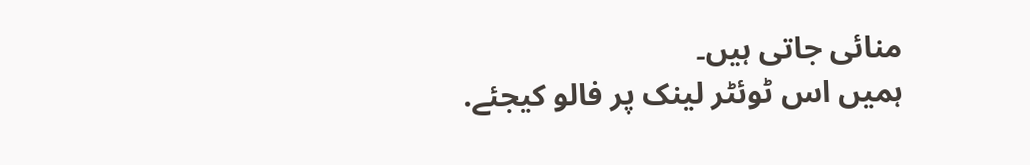منائی جاتی ہیں۔
ہمیں اس ٹوئٹر لینک پر فالو کیجئے.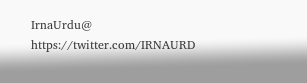IrnaUrdu@
https://twitter.com/IRNAURD